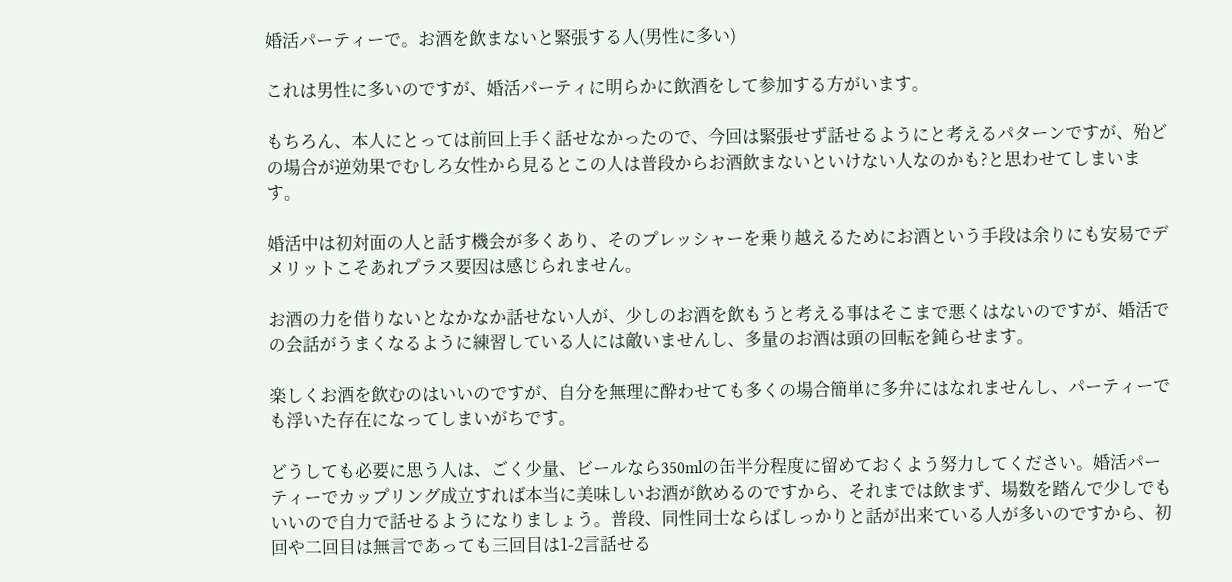婚活パーティーで。お酒を飲まないと緊張する人(男性に多い)

これは男性に多いのですが、婚活パーティに明らかに飲酒をして参加する方がいます。

もちろん、本人にとっては前回上手く話せなかったので、今回は緊張せず話せるようにと考えるパターンですが、殆どの場合が逆効果でむしろ女性から見るとこの人は普段からお酒飲まないといけない人なのかも?と思わせてしまいます。

婚活中は初対面の人と話す機会が多くあり、そのプレッシャーを乗り越えるためにお酒という手段は余りにも安易でデメリットこそあれプラス要因は感じられません。

お酒の力を借りないとなかなか話せない人が、少しのお酒を飲もうと考える事はそこまで悪くはないのですが、婚活での会話がうまくなるように練習している人には敵いませんし、多量のお酒は頭の回転を鈍らせます。

楽しくお酒を飲むのはいいのですが、自分を無理に酔わせても多くの場合簡単に多弁にはなれませんし、パーティーでも浮いた存在になってしまいがちです。

どうしても必要に思う人は、ごく少量、ビールなら350mlの缶半分程度に留めておくよう努力してください。婚活パーティーでカップリング成立すれば本当に美味しいお酒が飲めるのですから、それまでは飲まず、場数を踏んで少しでもいいので自力で話せるようになりましょう。普段、同性同士ならばしっかりと話が出来ている人が多いのですから、初回や二回目は無言であっても三回目は1-2言話せる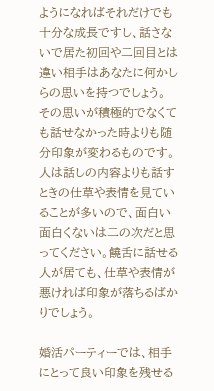ようになればそれだけでも十分な成長ですし、話さないで居た初回や二回目とは違い相手はあなたに何かしらの思いを持つでしょう。
その思いが積極的でなくても話せなかった時よりも随分印象が変わるものです。人は話しの内容よりも話すときの仕草や表情を見ていることが多いので、面白い面白くないは二の次だと思ってください。饒舌に話せる人が居ても、仕草や表情が悪ければ印象が落ちるばかりでしょう。

婚活パーティーでは、相手にとって良い印象を残せる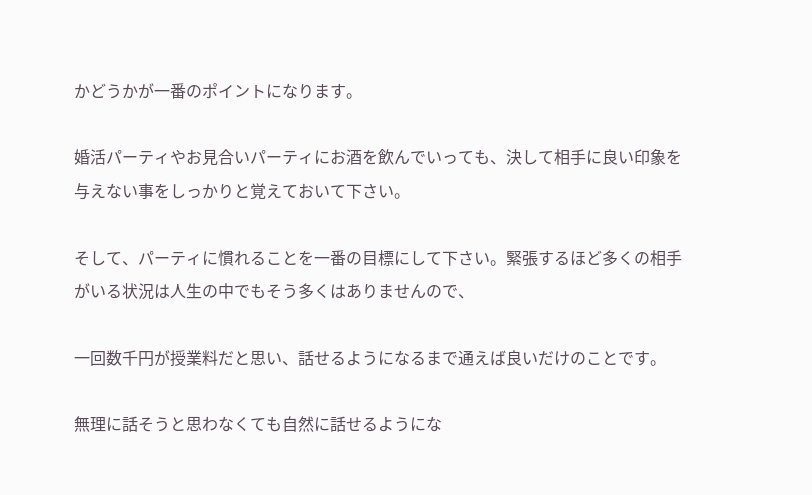かどうかが一番のポイントになります。

婚活パーティやお見合いパーティにお酒を飲んでいっても、決して相手に良い印象を与えない事をしっかりと覚えておいて下さい。

そして、パーティに慣れることを一番の目標にして下さい。緊張するほど多くの相手がいる状況は人生の中でもそう多くはありませんので、

一回数千円が授業料だと思い、話せるようになるまで通えば良いだけのことです。

無理に話そうと思わなくても自然に話せるようにな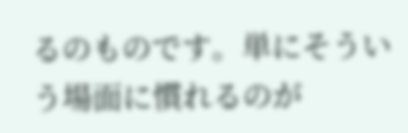るのものです。単にそういう場面に慣れるのが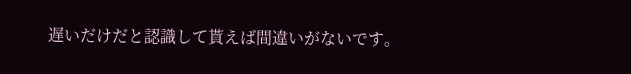遅いだけだと認識して貰えば間違いがないです。